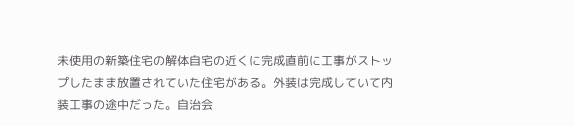未使用の新築住宅の解体自宅の近くに完成直前に工事がストップしたまま放置されていた住宅がある。外装は完成していて内装工事の途中だった。自治会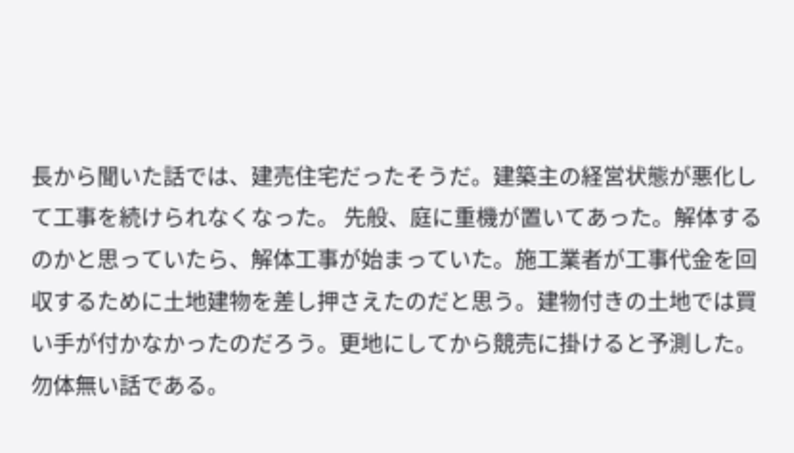長から聞いた話では、建売住宅だったそうだ。建築主の経営状態が悪化して工事を続けられなくなった。 先般、庭に重機が置いてあった。解体するのかと思っていたら、解体工事が始まっていた。施工業者が工事代金を回収するために土地建物を差し押さえたのだと思う。建物付きの土地では買い手が付かなかったのだろう。更地にしてから競売に掛けると予測した。勿体無い話である。